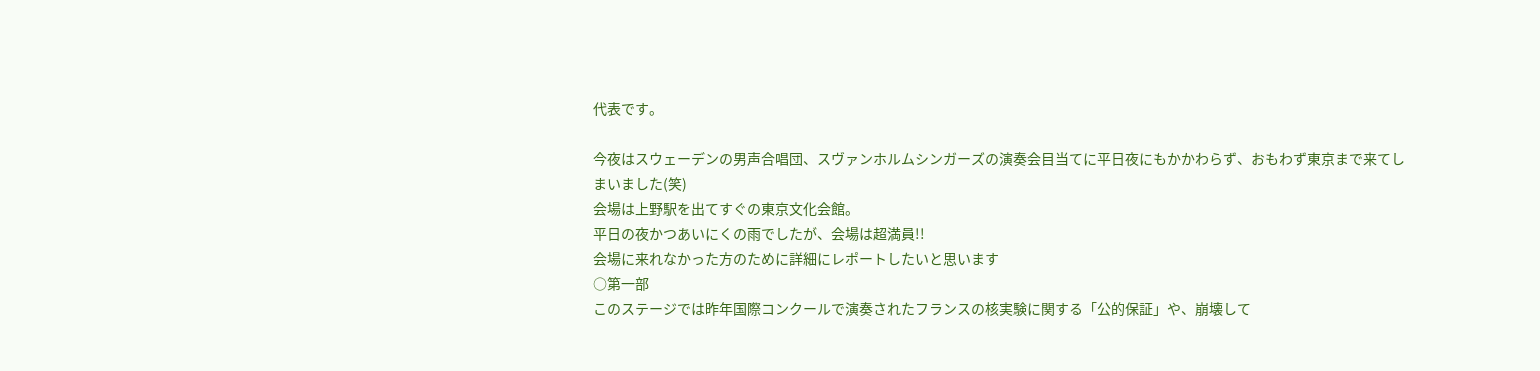代表です。

今夜はスウェーデンの男声合唱団、スヴァンホルムシンガーズの演奏会目当てに平日夜にもかかわらず、おもわず東京まで来てしまいました(笑)
会場は上野駅を出てすぐの東京文化会館。
平日の夜かつあいにくの雨でしたが、会場は超満員!!
会場に来れなかった方のために詳細にレポートしたいと思います
○第一部
このステージでは昨年国際コンクールで演奏されたフランスの核実験に関する「公的保証」や、崩壊して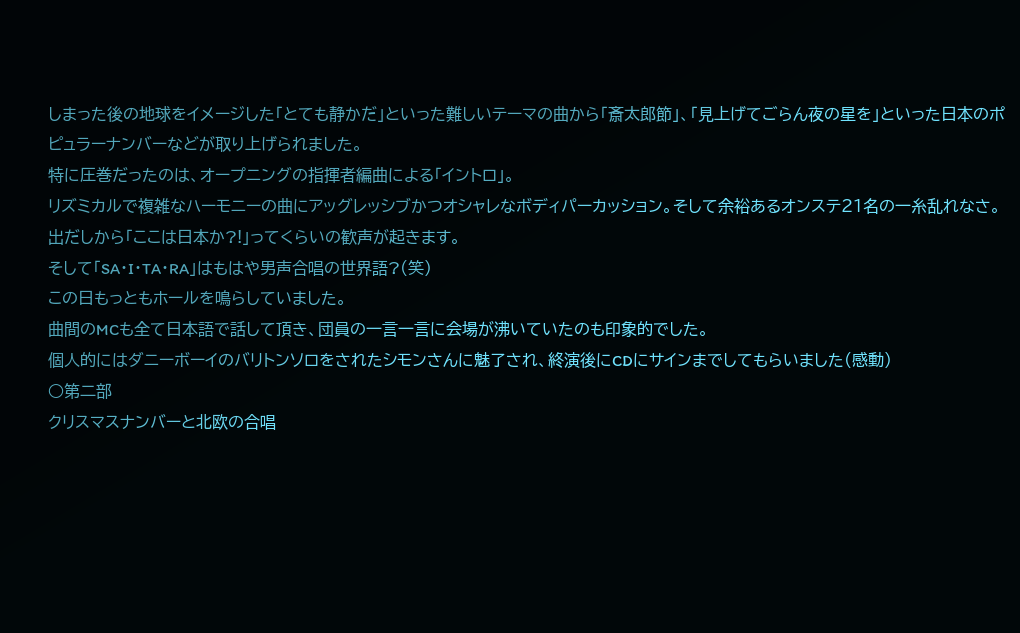しまった後の地球をイメージした「とても静かだ」といった難しいテーマの曲から「斎太郎節」、「見上げてごらん夜の星を」といった日本のポピュラーナンバーなどが取り上げられました。
特に圧巻だったのは、オープニングの指揮者編曲による「イントロ」。
リズミカルで複雑なハーモニーの曲にアッグレッシブかつオシャレなボディパーカッション。そして余裕あるオンステ21名の一糸乱れなさ。
出だしから「ここは日本か?!」ってくらいの歓声が起きます。
そして「SA・I・TA・RA」はもはや男声合唱の世界語?(笑)
この日もっともホールを鳴らしていました。
曲間のMCも全て日本語で話して頂き、団員の一言一言に会場が沸いていたのも印象的でした。
個人的にはダニーボーイのバリトンソロをされたシモンさんに魅了され、終演後にCDにサインまでしてもらいました(感動)
○第二部
クリスマスナンバーと北欧の合唱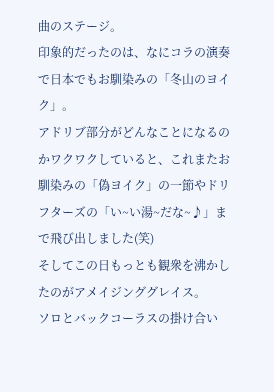曲のステージ。
印象的だったのは、なにコラの演奏で日本でもお馴染みの「冬山のヨイク」。
アドリブ部分がどんなことになるのかワクワクしていると、これまたお馴染みの「偽ヨイク」の一節やドリフターズの「い~い湯~だな~♪」まで飛び出しました(笑)
そしてこの日もっとも観衆を沸かしたのがアメイジンググレイス。
ソロとバックコーラスの掛け合い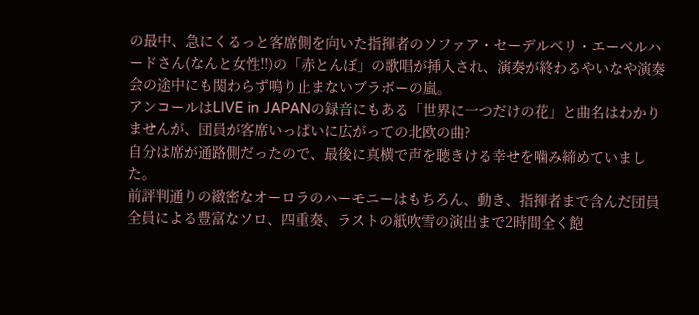の最中、急にくるっと客席側を向いた指揮者のソファア・セーデルベリ・エーベルハードさん(なんと女性!!)の「赤とんぼ」の歌唱が挿入され、演奏が終わるやいなや演奏会の途中にも関わらず鳴り止まないブラボーの嵐。
アンコールはLIVE in JAPANの録音にもある「世界に一つだけの花」と曲名はわかりませんが、団員が客席いっぱいに広がっての北欧の曲?
自分は席が通路側だったので、最後に真横で声を聴きける幸せを噛み締めていました。
前評判通りの緻密なオーロラのハーモニーはもちろん、動き、指揮者まで含んだ団員全員による豊富なソロ、四重奏、ラストの紙吹雪の演出まで2時間全く飽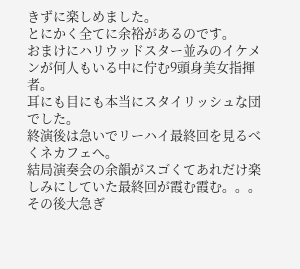きずに楽しめました。
とにかく全てに余裕があるのです。
おまけにハリウッドスター並みのイケメンが何人もいる中に佇む9頭身美女指揮者。
耳にも目にも本当にスタイリッシュな団でした。
終演後は急いでリーハイ最終回を見るべくネカフェへ。
結局演奏会の余韻がスゴくてあれだけ楽しみにしていた最終回が霞む霞む。。。
その後大急ぎ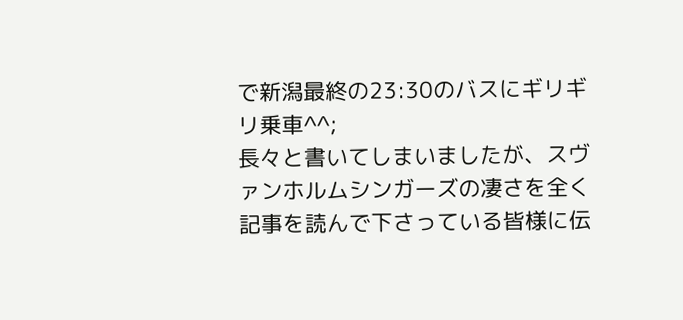で新潟最終の23:30のバスにギリギリ乗車^^;
長々と書いてしまいましたが、スヴァンホルムシンガーズの凄さを全く記事を読んで下さっている皆様に伝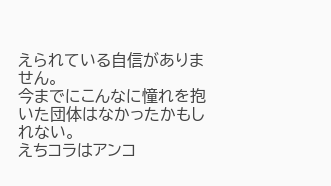えられている自信がありません。
今までにこんなに憧れを抱いた団体はなかったかもしれない。
えちコラはアンコ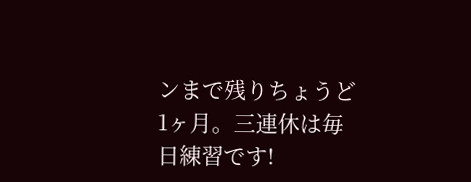ンまで残りちょうど1ヶ月。三連休は毎日練習です!